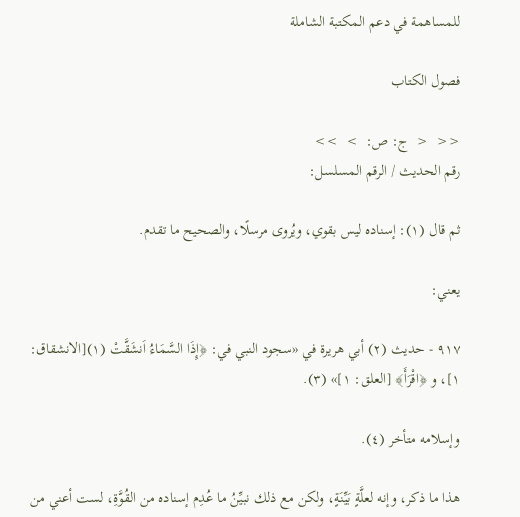للمساهمة في دعم المكتبة الشاملة

فصول الكتاب

<<  <  ج: ص:  >  >>
رقم الحديث / الرقم المسلسل:

ثم قال (١): إسناده ليس بقوي، ويُروى مرسلًا، والصحيح ما تقدم.

يعني:

٩١٧ - حديث (٢) أبي هريرة في «سجود النبي في: ﴿إِذَا السَّمَاءُ اَنشَقَّتْ (١)[الانشقاق: ١]، و ﴿اقْرَأَ﴾ [العلق: ١]» (٣).

وإسلامه متأخر (٤).

هذا ما ذكر، وإنه لعلَّةٍ بَيِّنَةٍ، ولكن مع ذلك نبيِّنُ ما عُدِم إسناده من القُوَّةِ، لست أعني من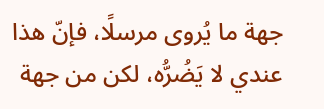جهة ما يُروى مرسلًا، فإنّ هذا عندي لا يَضُرُّه، لكن من جهة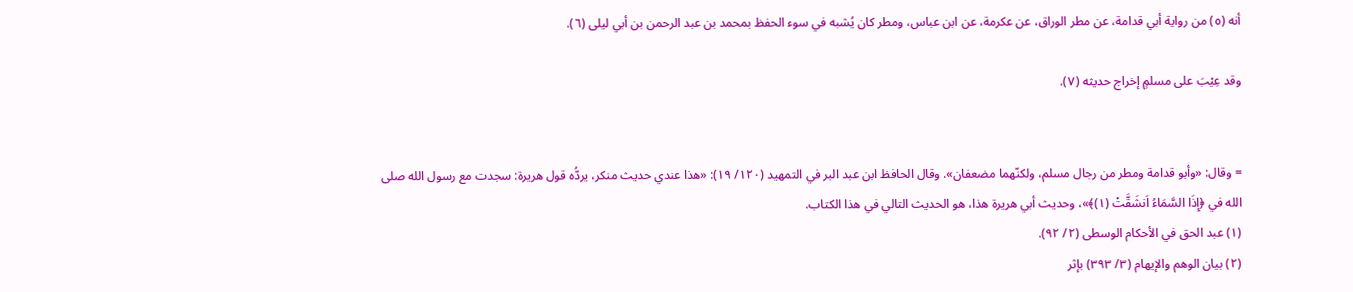أنه (٥) من رواية أبي قدامة، عن مطر الوراق، عن عكرمة، عن ابن عباس، ومطر كان يُشبه في سوء الحفظ بمحمد بن عبد الرحمن بن أبي ليلى (٦).

وقد عِيْبَ على مسلمٍ إخراج حديثه (٧).


= وقال: «وأبو قدامة ومطر من رجال مسلم، ولكنّهما مضعفان». وقال الحافظ ابن عبد البر في التمهيد (١٢٠/ ١٩): «هذا عندي حديث منكر، يردُّه قول هريرة: سجدت مع رسول الله صلى الله في ﴿إِذَا السَّمَاءُ اَنشَقَّتْ (١)﴾»، وحديث أبي هريرة هذا، هو الحديث التالي في هذا الكتاب.
(١) عبد الحق في الأحكام الوسطى (٢/ ٩٢).
(٢) بيان الوهم والإيهام (٣/ ٣٩٣) بإثر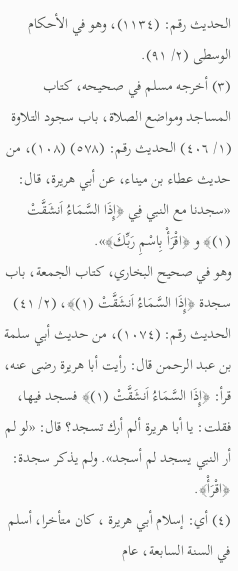الحديث رقم: (١١٣٤)، وهو في الأحكام الوسطى (٢/ ٩١).
(٣) أخرجه مسلم في صحيحه، كتاب المساجد ومواضع الصلاة، باب سجود التلاوة (١/ ٤٠٦) الحديث رقم: (٥٧٨) (١٠٨)، من حديث عطاء بن ميناء، عن أبي هريرة، قال: «سجدنا مع النبي فِي ﴿إِذَا السَّمَاءُ اَنشَقَّتْ (١)﴾ و ﴿اقْرَأْ بِاسْمِ رَبِّكَ﴾».
وهو في صحيح البخاري، كتاب الجمعة، باب سجدة ﴿إِذَا السَّمَاءُ اَنشَقَّتْ (١)﴾، (٢/ ٤١) الحديث رقم: (١٠٧٤)، من حديث أبي سلمة بن عبد الرحمن قال: رأيت أبا هريرة رضى عنه، قرأ: ﴿إِذَا السَّمَاءُ اَنشَقَّتْ (١)﴾ فسجد فيها، فقلت: يا أبا هريرة ألم أرك تسجد؟ قال: «لو لم أر النبي يسجد لم أسجد». ولم يذكر سجدة: ﴿اقْرَأْ﴾.
(٤) أي: إسلام أبي هريرة ، كان متأخرا، أسلم في السنة السابعة، عام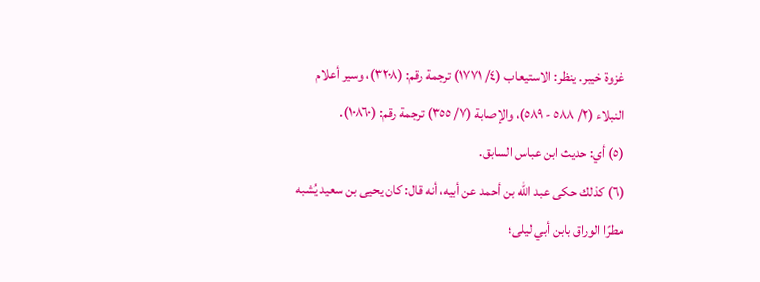غزوة خيبر. ينظر: الاستيعاب (٤/ ١٧٧١) ترجمة رقم: (٣٢٠٨)، وسير أعلام النبلاء (٢/ ٥٨٨ - ٥٨٩)، والإصابة (٧/ ٣٥٥) ترجمة رقم: (١٠٨٦٠).
(٥) أي: حديث ابن عباس السابق.
(٦) كذلك حكى عبد الله بن أحمد عن أبيه، أنه قال: كان يحيى بن سعيد يُشبه مطرًا الوراق بابن أبي ليلى؛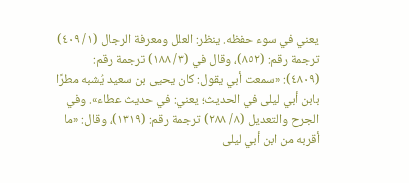يعني في سوء حفظه. ينظر: العلل ومعرفة الرجال (١/ ٤٠٩) ترجمة رقم: (٨٥٢)، وقال في (٣/ ١٨٨) ترجمة رقم: (٤٨٠٩): «سمعت أبي يقول: كان يحيى بن سعيد يُشبه مطرًا بابن أبي ليلى في الحديث؛ يعني: في حديث عطاء». وفي الجرح والتعديل (٨/ ٢٨٨) ترجمة رقم: (١٣١٩)، وقال: «ما أقربه من ابن أبي ليلى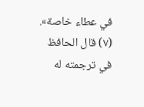في عطاء خاصة».
(٧) قال الحافظ في ترجمته له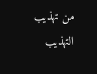من تهذيب التهذيب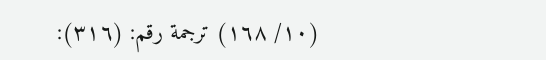(١٠/ ١٦٨) ترجمة رقم: (٣١٦):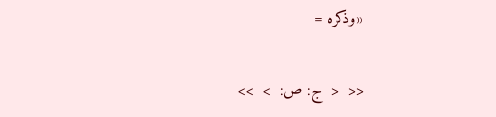«وذكره =

<<  <  ج: ص:  >  >>